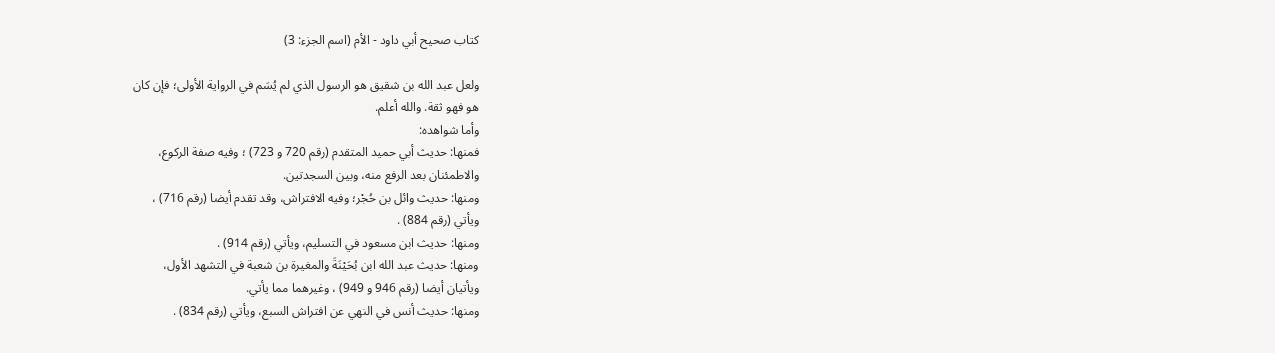كتاب صحيح أبي داود - الأم (اسم الجزء: 3)

ولعل عبد الله بن شقيق هو الرسول الذي لم يُسَم في الرواية الأولى؛ فإن كان
هو فهو ثقة. والله أعلم.
وأما شواهده:
فمنها: حديث أبي حميد المتقدم (رقم 720 و 723) ؛ وفيه صفة الركوع،
والاطمئنان بعد الرفع منه، وبين السجدتين.
ومنها: حديث وائل بن حُجْر؛ وفيه الافتراش، وقد تقدم أيضا (رقم 716) ،
ويأتي (رقم 884) .
ومنها: حديث ابن مسعود في التسليم، ويأتي (رقم 914) .
ومنها: حديث عبد الله ابن بُحَيْنَةَ والمغيرة بن شعبة في التشهد الأول،
ويأتيان أيضا (رقم 946 و 949) ، وغيرهما مما يأتي.
ومنها: حديث أنس في النهي عن افتراش السبع، ويأتي (رقم 834) .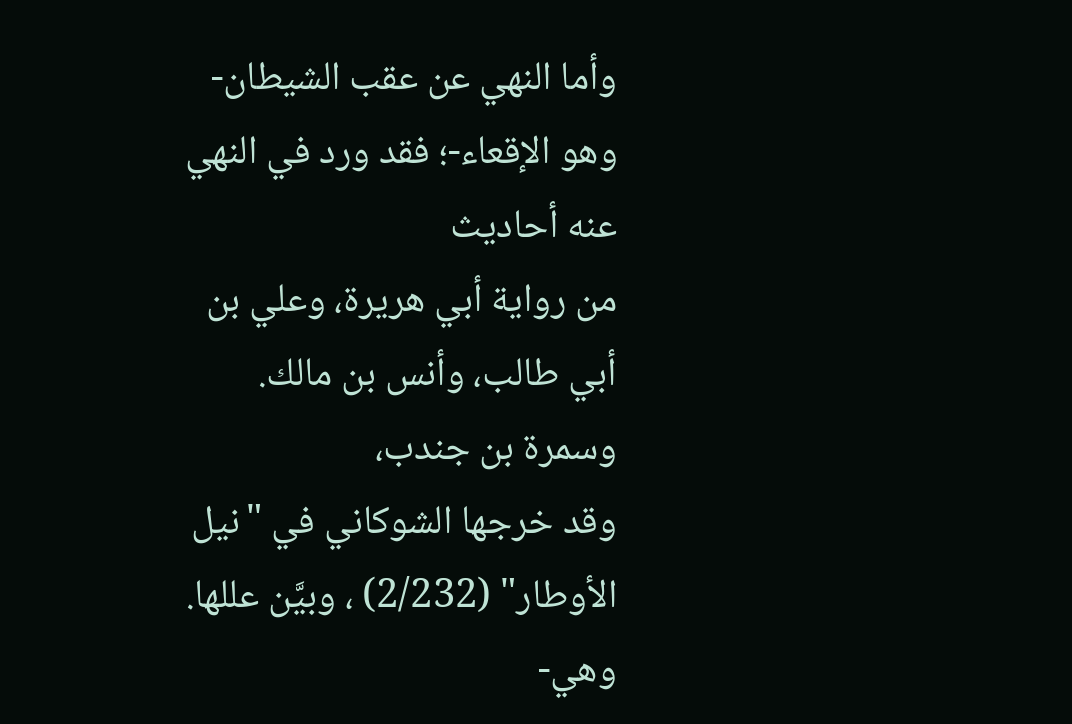وأما النهي عن عقب الشيطان- وهو الإقعاء-؛ فقد ورد في النهي عنه أحاديث
من رواية أبي هريرة، وعلي بن أبي طالب، وأنس بن مالك. وسمرة بن جندب،
وقد خرجها الشوكاني في "نيل الأوطار" (2/232) ، وبيَّن عللها. وهي-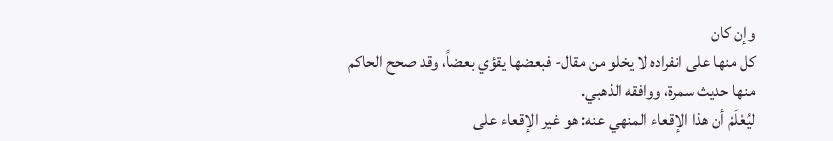وإن كان
كل منها على انفراده لا يخلو من مقال- فبعضها يقؤي بعضاً، وقد صحح الحاكم
منها حديث سمرة، ووافقه الذهبي.
ليُعْلَمْ أن هذا الإقعاء المنهي عنه: هو غير الإقعاء على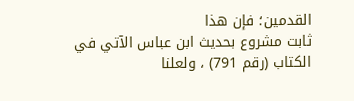القدمين؛ فإن هذا
ثابت مشروع بحديث ابن عباس الآتي في الكتاب (رقم 791) ، ولعلنا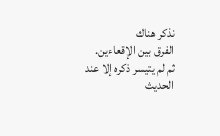نذكر هناك
الفرق بين الإقعاءين.
ثم لم يتيسر ذكره إلا عند الحديث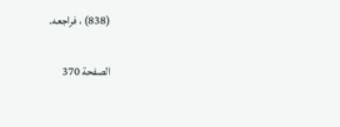(838) ، فراجعه.

الصفحة 370